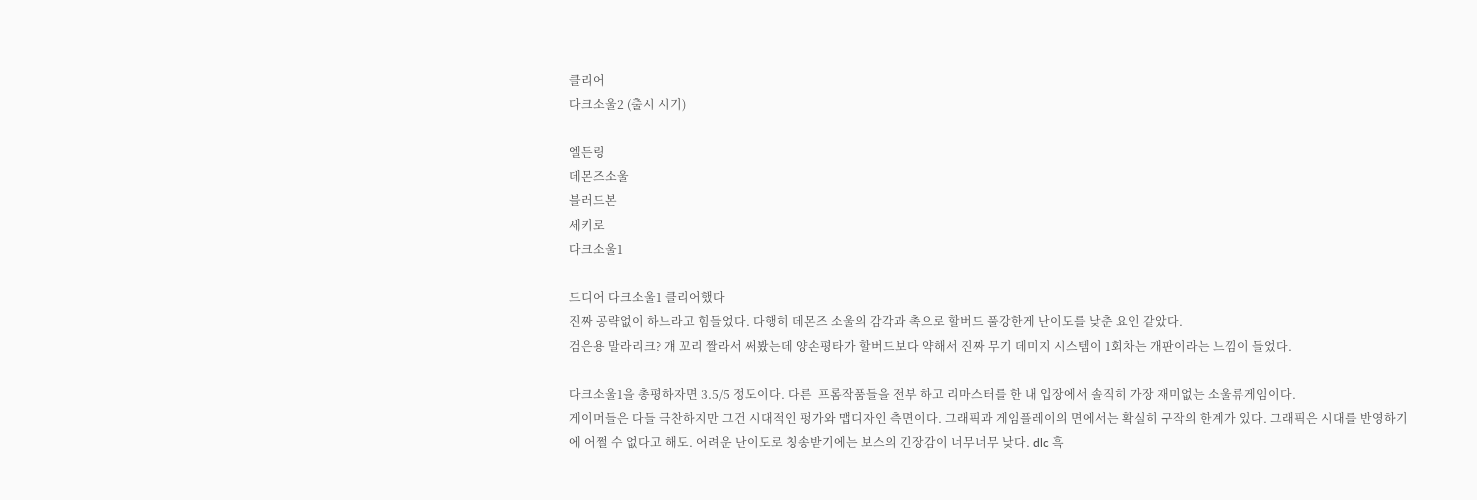클리어
다크소울2 (출시 시기)

엘든링
데몬즈소울
블러드본
세키로
다크소울1

드디어 다크소울1 클리어했다
진짜 공략없이 하느라고 힘들었다. 다행히 데몬즈 소울의 감각과 촉으로 할버드 풀강한게 난이도를 낮춘 요인 같았다.
검은용 말라리크? 걔 꼬리 짤라서 써봤는데 양손평타가 할버드보다 약해서 진짜 무기 데미지 시스템이 1회차는 개판이라는 느낌이 들었다.

다크소울1을 총평하자면 3.5/5 정도이다. 다른  프롬작품들을 전부 하고 리마스터를 한 내 입장에서 솔직히 가장 재미없는 소울류게임이다.
게이머들은 다들 극찬하지만 그건 시대적인 펑가와 맵디자인 측면이다. 그래픽과 게임플레이의 면에서는 확실히 구작의 한계가 있다. 그래픽은 시대를 반영하기에 어쩔 수 없다고 해도. 어려운 난이도로 칭송받기에는 보스의 긴장감이 너무너무 낮다. dlc 흑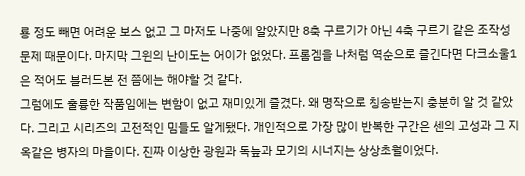룡 정도 빼면 어려운 보스 없고 그 마저도 나중에 알았지만 8축 구르기가 아닌 4축 구르기 같은 조작성 문제 때문이다. 마지막 그윈의 난이도는 어이가 없었다. 프롬겜을 나처럼 역순으로 즐긴다면 다크소울1은 적어도 블러드본 전 쯤에는 해야할 것 같다.
그럼에도 훌륭한 작품임에는 변함이 없고 재미있게 즐겼다. 왜 명작으로 칭송받는지 충분히 알 것 같았다. 그리고 시리즈의 고전적인 밈들도 알게됐다. 개인적으로 가장 많이 반복한 구간은 센의 고성과 그 지옥같은 병자의 마을이다. 진짜 이상한 광원과 독늪과 모기의 시너지는 상상초월이었다.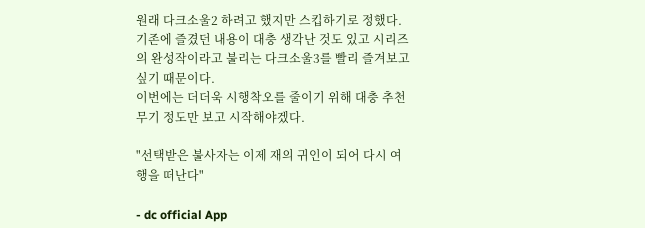원래 다크소울2 하려고 했지만 스킵하기로 정했다. 기존에 즐겼던 내용이 대충 생각난 것도 있고 시리즈의 완성작이라고 불리는 다크소울3를 빨리 즐겨보고 싶기 때문이다.
이번에는 더더욱 시행착오를 줄이기 위해 대충 추천무기 정도만 보고 시작해야겠다.

"선택받은 불사자는 이제 재의 귀인이 되어 다시 여행을 떠난다"

- dc official App